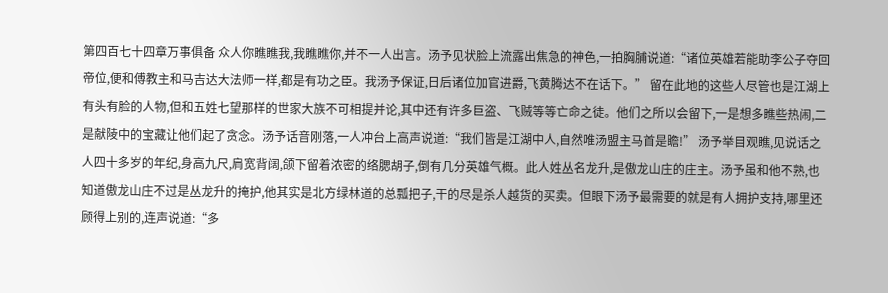第四百七十四章万事俱备 众人你瞧瞧我,我瞧瞧你,并不一人出言。汤予见状脸上流露出焦急的神色,一拍胸脯说道:“诸位英雄若能助李公子夺回帝位,便和傅教主和马吉达大法师一样,都是有功之臣。我汤予保证,日后诸位加官进爵,飞黄腾达不在话下。” 留在此地的这些人尽管也是江湖上有头有脸的人物,但和五姓七望那样的世家大族不可相提并论,其中还有许多巨盗、飞贼等等亡命之徒。他们之所以会留下,一是想多瞧些热闹,二是献陵中的宝藏让他们起了贪念。汤予话音刚落,一人冲台上高声说道:“我们皆是江湖中人,自然唯汤盟主马首是瞻!” 汤予举目观瞧,见说话之人四十多岁的年纪,身高九尺,肩宽背阔,颌下留着浓密的络腮胡子,倒有几分英雄气概。此人姓丛名龙升,是傲龙山庄的庄主。汤予虽和他不熟,也知道傲龙山庄不过是丛龙升的掩护,他其实是北方绿林道的总瓢把子,干的尽是杀人越货的买卖。但眼下汤予最需要的就是有人拥护支持,哪里还顾得上别的,连声说道:“多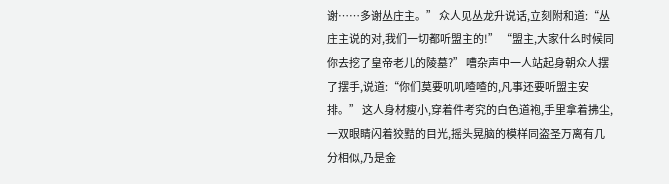谢……多谢丛庄主。” 众人见丛龙升说话,立刻附和道:“丛庄主说的对,我们一切都听盟主的!” “盟主,大家什么时候同你去挖了皇帝老儿的陵墓?” 嘈杂声中一人站起身朝众人摆了摆手,说道:“你们莫要叽叽喳喳的,凡事还要听盟主安排。” 这人身材瘦小,穿着件考究的白色道袍,手里拿着拂尘,一双眼睛闪着狡黠的目光,摇头晃脑的模样同盗圣万离有几分相似,乃是金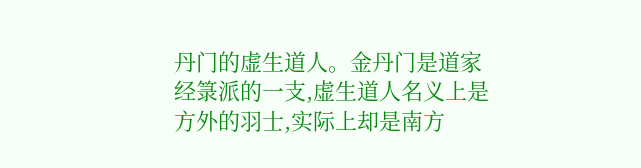丹门的虚生道人。金丹门是道家经箓派的一支,虚生道人名义上是方外的羽士,实际上却是南方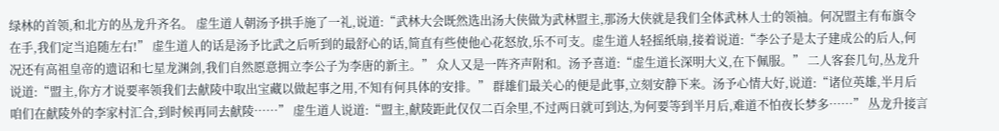绿林的首领,和北方的丛龙升齐名。 虚生道人朝汤予拱手施了一礼,说道:“武林大会既然选出汤大侠做为武林盟主,那汤大侠就是我们全体武林人士的领袖。何况盟主有布旗令在手,我们定当追随左右!” 虚生道人的话是汤予比武之后听到的最舒心的话,简直有些使他心花怒放,乐不可支。虚生道人轻摇纸扇,接着说道:“李公子是太子建成公的后人,何况还有高祖皇帝的遗诏和七星龙渊剑,我们自然愿意拥立李公子为李唐的新主。” 众人又是一阵齐声附和。汤予喜道:“虚生道长深明大义,在下佩服。” 二人客套几句,丛龙升说道:“盟主,你方才说要率领我们去献陵中取出宝藏以做起事之用,不知有何具体的安排。” 群雄们最关心的便是此事,立刻安静下来。汤予心情大好,说道:“诸位英雄,半月后咱们在献陵外的李家村汇合,到时候再同去献陵……” 虚生道人说道:“盟主,献陵距此仅仅二百余里,不过两日就可到达,为何要等到半月后,难道不怕夜长梦多……” 丛龙升接言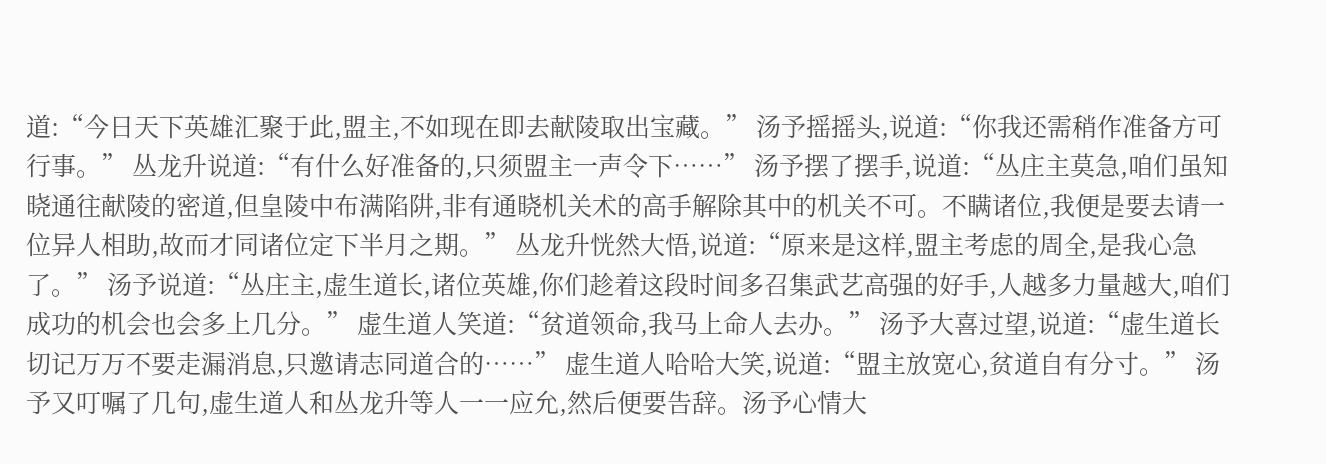道:“今日天下英雄汇聚于此,盟主,不如现在即去献陵取出宝藏。” 汤予摇摇头,说道:“你我还需稍作准备方可行事。” 丛龙升说道:“有什么好准备的,只须盟主一声令下……” 汤予摆了摆手,说道:“丛庄主莫急,咱们虽知晓通往献陵的密道,但皇陵中布满陷阱,非有通晓机关术的高手解除其中的机关不可。不瞒诸位,我便是要去请一位异人相助,故而才同诸位定下半月之期。” 丛龙升恍然大悟,说道:“原来是这样,盟主考虑的周全,是我心急了。” 汤予说道:“丛庄主,虚生道长,诸位英雄,你们趁着这段时间多召集武艺高强的好手,人越多力量越大,咱们成功的机会也会多上几分。” 虚生道人笑道:“贫道领命,我马上命人去办。” 汤予大喜过望,说道:“虚生道长切记万万不要走漏消息,只邀请志同道合的……” 虚生道人哈哈大笑,说道:“盟主放宽心,贫道自有分寸。” 汤予又叮嘱了几句,虚生道人和丛龙升等人一一应允,然后便要告辞。汤予心情大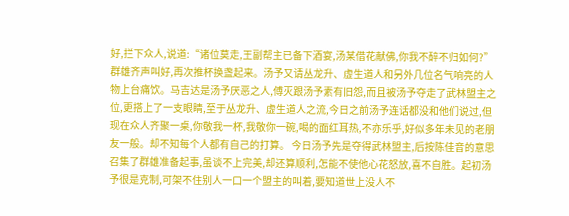好,拦下众人,说道:“诸位莫走,王副帮主已备下酒宴,汤某借花献佛,你我不醉不归如何?” 群雄齐声叫好,再次推杯换盏起来。汤予又请丛龙升、虚生道人和另外几位名气响亮的人物上台痛饮。马吉达是汤予厌恶之人,傅灭跟汤予素有旧怨,而且被汤予夺走了武林盟主之位,更搭上了一支眼睛,至于丛龙升、虚生道人之流,今日之前汤予连话都没和他们说过,但现在众人齐聚一桌,你敬我一杯,我敬你一碗,喝的面红耳热,不亦乐乎,好似多年未见的老朋友一般。却不知每个人都有自己的打算。 今日汤予先是夺得武林盟主,后按陈佳音的意思召集了群雄准备起事,虽谈不上完美,却还算顺利,怎能不使他心花怒放,喜不自胜。起初汤予很是克制,可架不住别人一口一个盟主的叫着,要知道世上没人不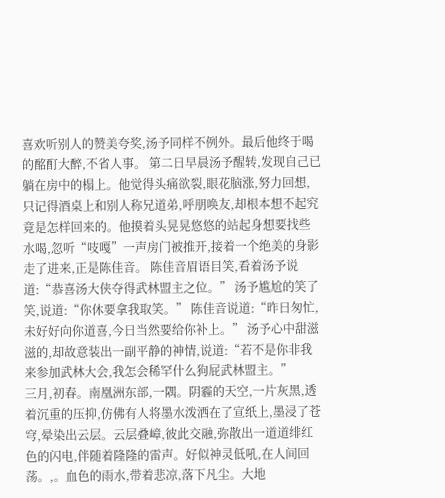喜欢听别人的赞美夸奖,汤予同样不例外。最后他终于喝的酩酊大醉,不省人事。 第二日早晨汤予醒转,发现自己已躺在房中的榻上。他觉得头痛欲裂,眼花脑涨,努力回想,只记得酒桌上和别人称兄道弟,呼朋唤友,却根本想不起究竟是怎样回来的。他摸着头晃晃悠悠的站起身想要找些水喝,忽听“吱嘎”一声房门被推开,接着一个绝美的身影走了进来,正是陈佳音。 陈佳音眉语目笑,看着汤予说道:“恭喜汤大侠夺得武林盟主之位。” 汤予尴尬的笑了笑,说道:“你休要拿我取笑。” 陈佳音说道:“昨日匆忙,未好好向你道喜,今日当然要给你补上。” 汤予心中甜滋滋的,却故意装出一副平静的神情,说道:“若不是你非我来参加武林大会,我怎会稀罕什么狗屁武林盟主。”
三月,初春。南凰洲东部,一隅。阴霾的天空,一片灰黑,透着沉重的压抑,仿佛有人将墨水泼洒在了宣纸上,墨浸了苍穹,晕染出云层。云层叠嶂,彼此交融,弥散出一道道绯红色的闪电,伴随着隆隆的雷声。好似神灵低吼,在人间回荡。,。血色的雨水,带着悲凉,落下凡尘。大地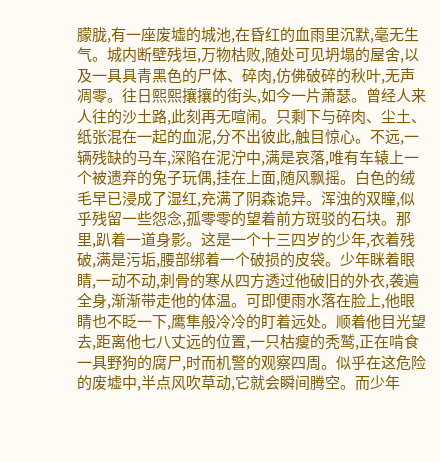朦胧,有一座废墟的城池,在昏红的血雨里沉默,毫无生气。城内断壁残垣,万物枯败,随处可见坍塌的屋舍,以及一具具青黑色的尸体、碎肉,仿佛破碎的秋叶,无声凋零。往日熙熙攘攘的街头,如今一片萧瑟。曾经人来人往的沙土路,此刻再无喧闹。只剩下与碎肉、尘土、纸张混在一起的血泥,分不出彼此,触目惊心。不远,一辆残缺的马车,深陷在泥泞中,满是哀落,唯有车辕上一个被遗弃的兔子玩偶,挂在上面,随风飘摇。白色的绒毛早已浸成了湿红,充满了阴森诡异。浑浊的双瞳,似乎残留一些怨念,孤零零的望着前方斑驳的石块。那里,趴着一道身影。这是一个十三四岁的少年,衣着残破,满是污垢,腰部绑着一个破损的皮袋。少年眯着眼睛,一动不动,刺骨的寒从四方透过他破旧的外衣,袭遍全身,渐渐带走他的体温。可即便雨水落在脸上,他眼睛也不眨一下,鹰隼般冷冷的盯着远处。顺着他目光望去,距离他七八丈远的位置,一只枯瘦的秃鹫,正在啃食一具野狗的腐尸,时而机警的观察四周。似乎在这危险的废墟中,半点风吹草动,它就会瞬间腾空。而少年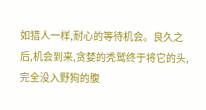如猎人一样,耐心的等待机会。良久之后,机会到来,贪婪的秃鹫终于将它的头,完全没入野狗的腹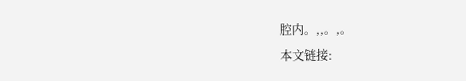腔内。,,。,。
本文链接: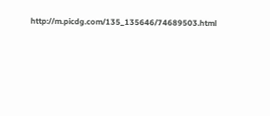http://m.picdg.com/135_135646/74689503.html